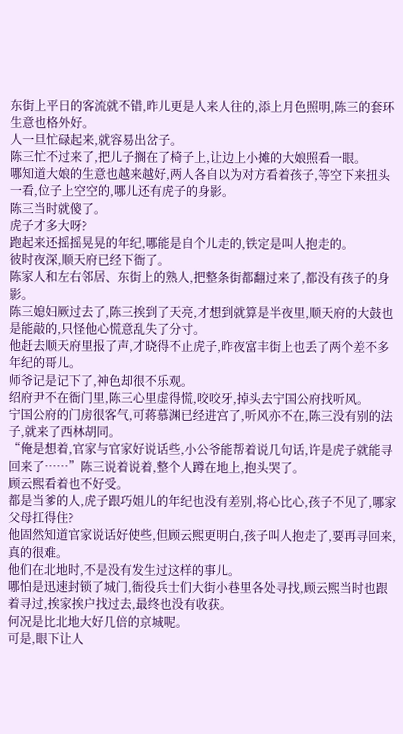东街上平日的客流就不错,昨儿更是人来人往的,添上月色照明,陈三的套环生意也格外好。
人一旦忙碌起来,就容易出岔子。
陈三忙不过来了,把儿子搁在了椅子上,让边上小摊的大娘照看一眼。
哪知道大娘的生意也越来越好,两人各自以为对方看着孩子,等空下来扭头一看,位子上空空的,哪儿还有虎子的身影。
陈三当时就傻了。
虎子才多大呀?
跑起来还摇摇晃晃的年纪,哪能是自个儿走的,铁定是叫人抱走的。
彼时夜深,顺天府已经下衙了。
陈家人和左右邻居、东街上的熟人,把整条街都翻过来了,都没有孩子的身影。
陈三媳妇厥过去了,陈三挨到了天亮,才想到就算是半夜里,顺天府的大鼓也是能敲的,只怪他心慌意乱失了分寸。
他赶去顺天府里报了声,才晓得不止虎子,昨夜富丰街上也丢了两个差不多年纪的哥儿。
师爷记是记下了,神色却很不乐观。
绍府尹不在衙门里,陈三心里虚得慌,咬咬牙,掉头去宁国公府找听风。
宁国公府的门房很客气,可蒋慕渊已经进宫了,听风亦不在,陈三没有别的法子,就来了西林胡同。
“俺是想着,官家与官家好说话些,小公爷能帮着说几句话,许是虎子就能寻回来了……”陈三说着说着,整个人蹲在地上,抱头哭了。
顾云熙看着也不好受。
都是当爹的人,虎子跟巧姐儿的年纪也没有差别,将心比心,孩子不见了,哪家父母扛得住?
他固然知道官家说话好使些,但顾云熙更明白,孩子叫人抱走了,要再寻回来,真的很难。
他们在北地时,不是没有发生过这样的事儿。
哪怕是迅速封锁了城门,衙役兵士们大街小巷里各处寻找,顾云熙当时也跟着寻过,挨家挨户找过去,最终也没有收获。
何况是比北地大好几倍的京城呢。
可是,眼下让人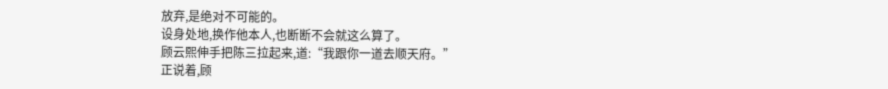放弃,是绝对不可能的。
设身处地,换作他本人,也断断不会就这么算了。
顾云熙伸手把陈三拉起来,道:“我跟你一道去顺天府。”
正说着,顾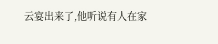云宴出来了,他听说有人在家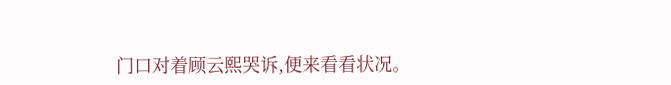门口对着顾云熙哭诉,便来看看状况。